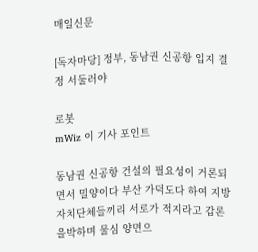매일신문

[독자마당] 정부, 동남권 신공항 입지 결정 서둘러야

로봇
mWiz 이 기사 포인트

동남권 신공항 건설의 필요성이 거론되면서 밀양이다 부산 가덕도다 하여 지방자치단체들끼리 서로가 적지라고 갑론을박하며 물심 양면으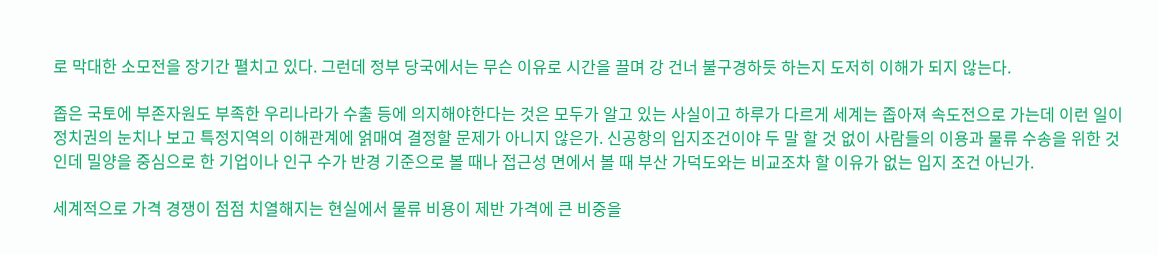로 막대한 소모전을 장기간 펼치고 있다. 그런데 정부 당국에서는 무슨 이유로 시간을 끌며 강 건너 불구경하듯 하는지 도저히 이해가 되지 않는다.

좁은 국토에 부존자원도 부족한 우리나라가 수출 등에 의지해야한다는 것은 모두가 알고 있는 사실이고 하루가 다르게 세계는 좁아져 속도전으로 가는데 이런 일이 정치권의 눈치나 보고 특정지역의 이해관계에 얽매여 결정할 문제가 아니지 않은가. 신공항의 입지조건이야 두 말 할 것 없이 사람들의 이용과 물류 수송을 위한 것인데 밀양을 중심으로 한 기업이나 인구 수가 반경 기준으로 볼 때나 접근성 면에서 볼 때 부산 가덕도와는 비교조차 할 이유가 없는 입지 조건 아닌가.

세계적으로 가격 경쟁이 점점 치열해지는 현실에서 물류 비용이 제반 가격에 큰 비중을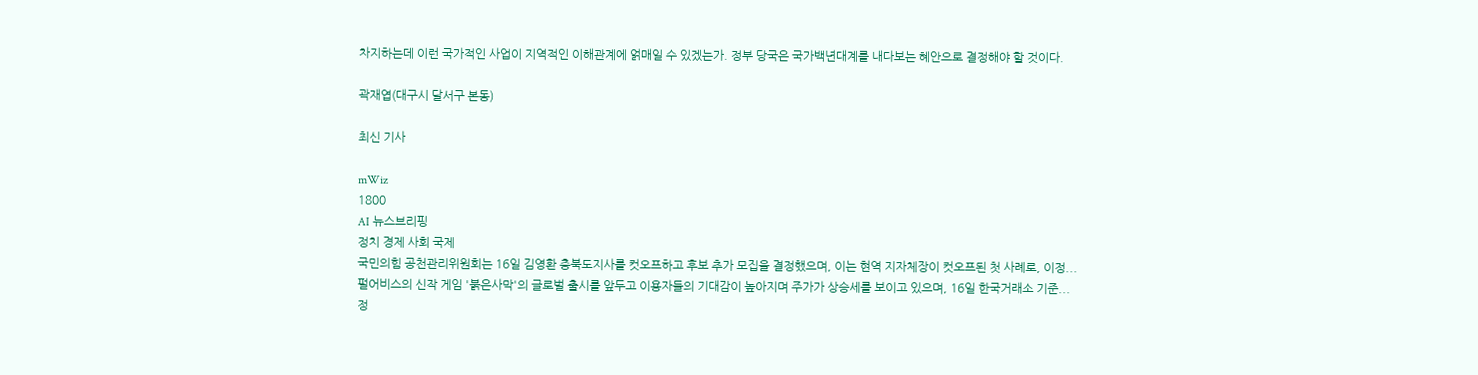차지하는데 이런 국가적인 사업이 지역적인 이해관계에 얽매일 수 있겠는가. 정부 당국은 국가백년대계를 내다보는 혜안으로 결정해야 할 것이다.

곽재엽(대구시 달서구 본동)

최신 기사

mWiz
1800
AI 뉴스브리핑
정치 경제 사회 국제
국민의힘 공천관리위원회는 16일 김영환 충북도지사를 컷오프하고 후보 추가 모집을 결정했으며, 이는 현역 지자체장이 컷오프된 첫 사례로, 이정...
펄어비스의 신작 게임 '붉은사막'의 글로벌 출시를 앞두고 이용자들의 기대감이 높아지며 주가가 상승세를 보이고 있으며, 16일 한국거래소 기준...
정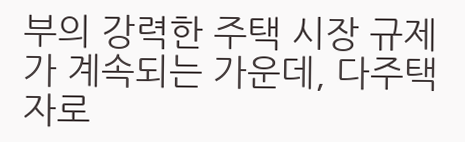부의 강력한 주택 시장 규제가 계속되는 가운데, 다주택자로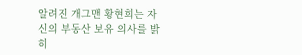알려진 개그맨 황현희는 자신의 부동산 보유 의사를 밝히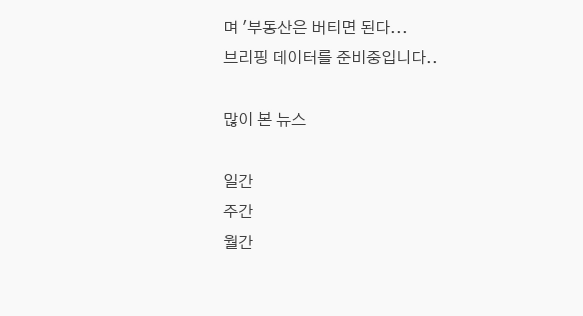며 '부동산은 버티면 된다...
브리핑 데이터를 준비중입니다..

많이 본 뉴스

일간
주간
월간